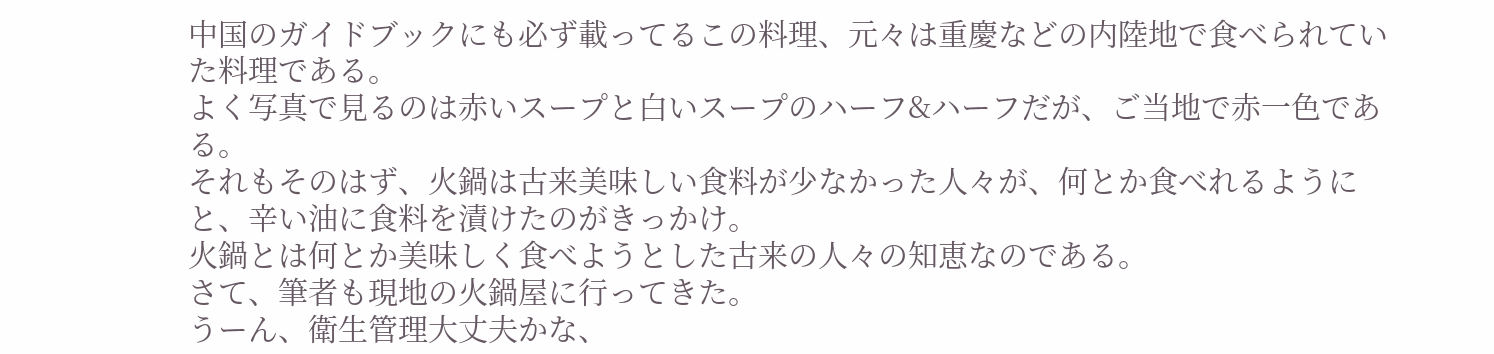中国のガイドブックにも必ず載ってるこの料理、元々は重慶などの内陸地で食べられていた料理である。
よく写真で見るのは赤いスープと白いスープのハーフ&ハーフだが、ご当地で赤一色である。
それもそのはず、火鍋は古来美味しい食料が少なかった人々が、何とか食べれるようにと、辛い油に食料を漬けたのがきっかけ。
火鍋とは何とか美味しく食べようとした古来の人々の知恵なのである。
さて、筆者も現地の火鍋屋に行ってきた。
うーん、衛生管理大丈夫かな、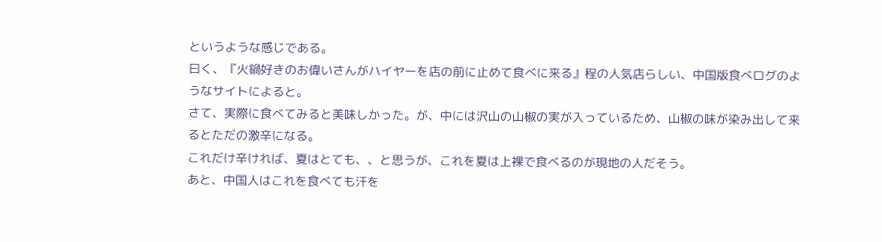というような感じである。
曰く、『火鍋好きのお偉いさんがハイヤーを店の前に止めて食べに来る』程の人気店らしい、中国版食べログのようなサイトによると。
さて、実際に食べてみると美味しかった。が、中には沢山の山椒の実が入っているため、山椒の味が染み出して来るとただの激辛になる。
これだけ辛ければ、夏はとても、、と思うが、これを夏は上裸で食べるのが現地の人だそう。
あと、中国人はこれを食べても汗を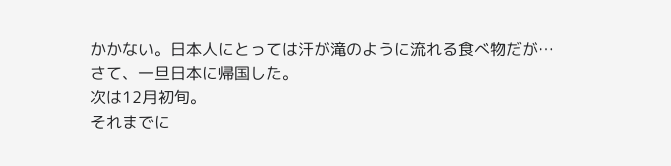かかない。日本人にとっては汗が滝のように流れる食べ物だが…
さて、一旦日本に帰国した。
次は12月初旬。
それまでに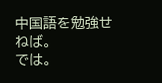中国語を勉強せねば。
では。